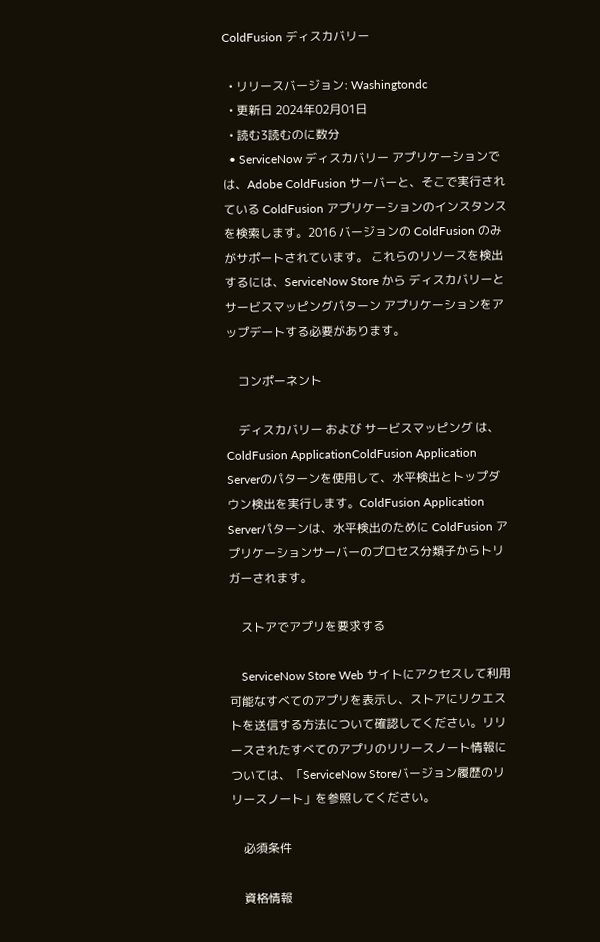ColdFusion ディスカバリー

  • リリースバージョン: Washingtondc
  • 更新日 2024年02月01日
  • 読む3読むのに数分
  • ServiceNow ディスカバリー アプリケーションでは、Adobe ColdFusion サーバーと、そこで実行されている ColdFusion アプリケーションのインスタンスを検索します。2016 バージョンの ColdFusion のみがサポートされています。 これらのリソースを検出するには、ServiceNow Store から ディスカバリーとサービスマッピングパターン アプリケーションをアップデートする必要があります。

    コンポーネント

    ディスカバリー および サービスマッピング は、ColdFusion ApplicationColdFusion Application Serverのパターンを使用して、水平検出とトップダウン検出を実行します。ColdFusion Application Serverパターンは、水平検出のために ColdFusion アプリケーションサーバーのプロセス分類子からトリガーされます。

    ストアでアプリを要求する

    ServiceNow Store Web サイトにアクセスして利用可能なすべてのアプリを表示し、ストアにリクエストを送信する方法について確認してください。リリースされたすべてのアプリのリリースノート情報については、「ServiceNow Storeバージョン履歴のリリースノート」を参照してください。

    必須条件

    資格情報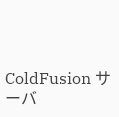ColdFusion サーバ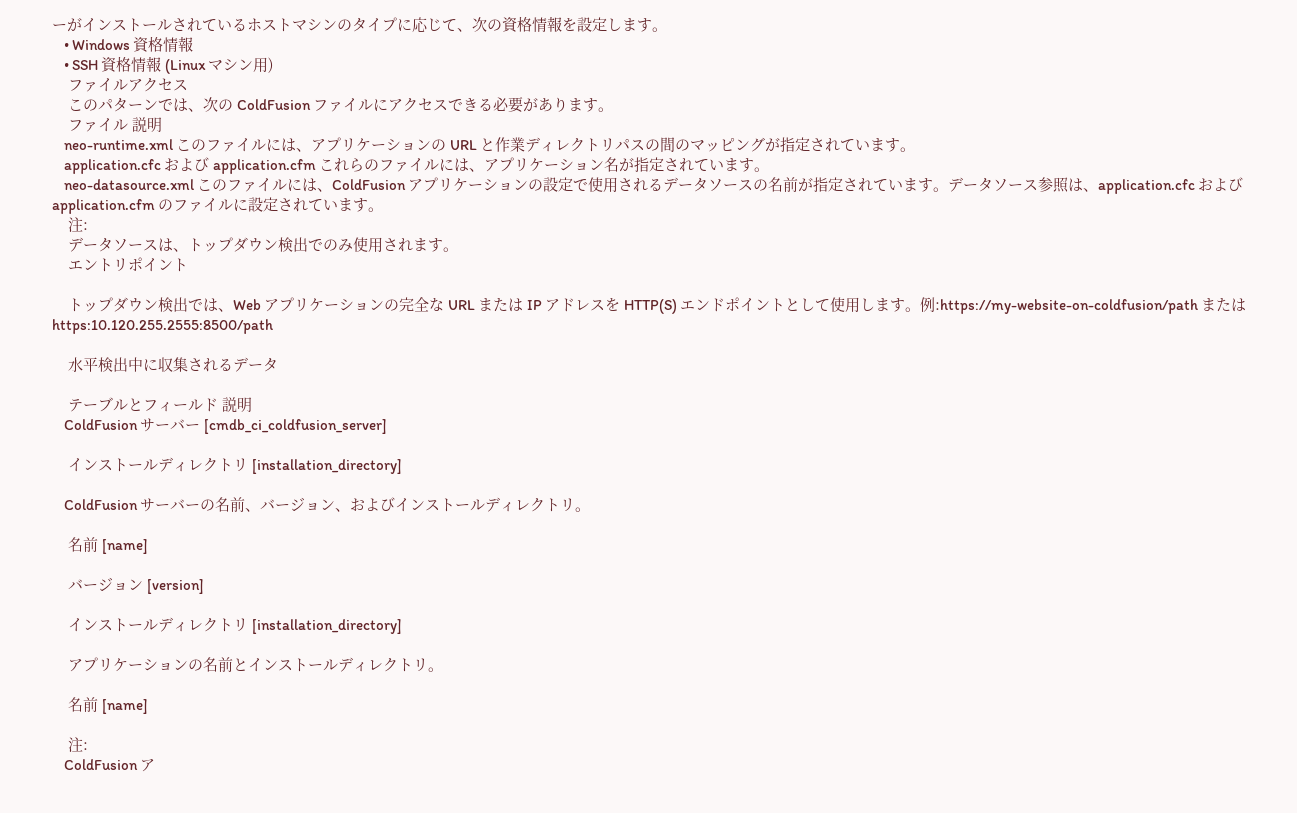ーがインストールされているホストマシンのタイプに応じて、次の資格情報を設定します。
    • Windows 資格情報
    • SSH 資格情報 (Linux マシン用)
    ファイルアクセス
    このパターンでは、次の ColdFusion ファイルにアクセスできる必要があります。
    ファイル 説明
    neo-runtime.xml このファイルには、アプリケーションの URL と作業ディレクトリパスの間のマッピングが指定されています。
    application.cfc および application.cfm これらのファイルには、アプリケーション名が指定されています。
    neo-datasource.xml このファイルには、ColdFusion アプリケーションの設定で使用されるデータソースの名前が指定されています。データソース参照は、application.cfc および application.cfm のファイルに設定されています。
    注:
    データソースは、トップダウン検出でのみ使用されます。
    エントリポイント

    トップダウン検出では、Web アプリケーションの完全な URL または IP アドレスを HTTP(S) エンドポイントとして使用します。例:https://my-website-on-coldfusion/path または https:10.120.255.2555:8500/path

    水平検出中に収集されるデータ

    テーブルとフィールド 説明
    ColdFusion サーバー [cmdb_ci_coldfusion_server]

    インストールディレクトリ [installation_directory]

    ColdFusion サーバーの名前、バージョン、およびインストールディレクトリ。

    名前 [name]

    バージョン [version]

    インストールディレクトリ [installation_directory]

    アプリケーションの名前とインストールディレクトリ。

    名前 [name]

    注:
    ColdFusion ア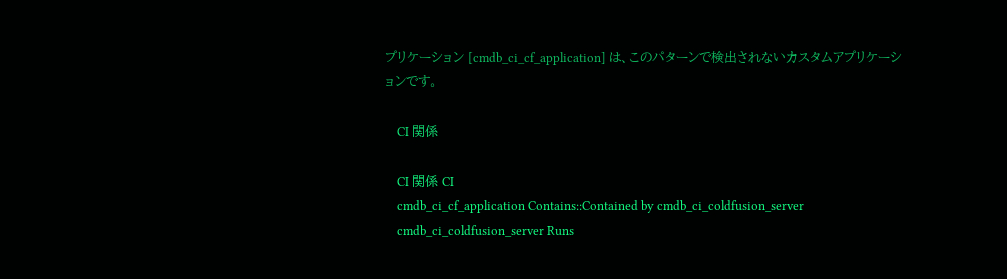プリケーション [cmdb_ci_cf_application] は、このパターンで検出されないカスタムアプリケーションです。

    CI 関係

    CI 関係 CI
    cmdb_ci_cf_application Contains::Contained by cmdb_ci_coldfusion_server
    cmdb_ci_coldfusion_server Runs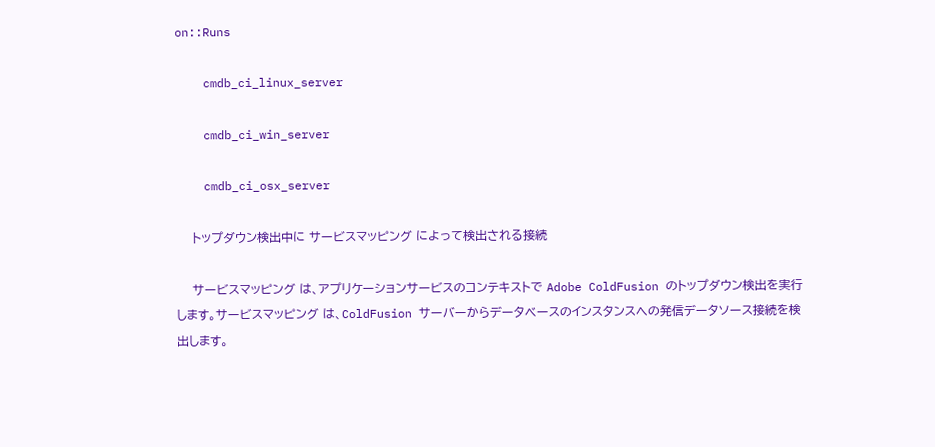on::Runs

    cmdb_ci_linux_server

    cmdb_ci_win_server

    cmdb_ci_osx_server

    トップダウン検出中に サービスマッピング によって検出される接続

    サービスマッピング は、アプリケーションサービスのコンテキストで Adobe ColdFusion のトップダウン検出を実行します。サービスマッピング は、ColdFusion サーバーからデータベースのインスタンスへの発信データソース接続を検出します。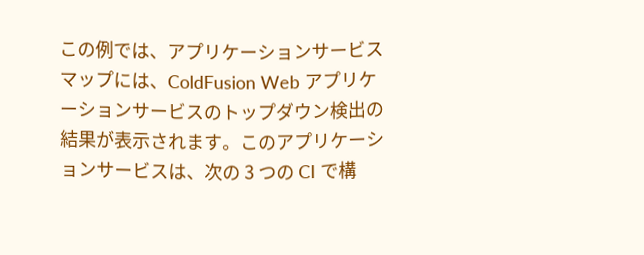この例では、アプリケーションサービスマップには、ColdFusion Web アプリケーションサービスのトップダウン検出の結果が表示されます。このアプリケーションサービスは、次の 3 つの CI で構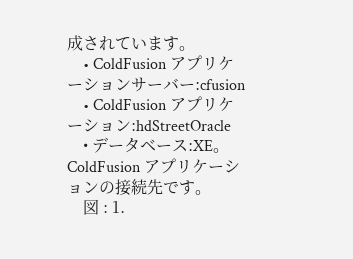成されています。
    • ColdFusion アプリケーションサーバー:cfusion
    • ColdFusion アプリケーション:hdStreetOracle
    • データベース:XE。ColdFusion アプリケーションの接続先です。
    図 : 1.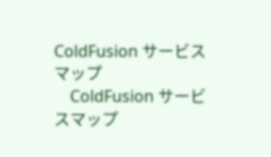ColdFusion サービスマップ
    ColdFusion サービスマップ